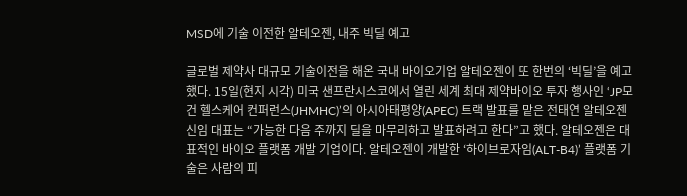MSD에 기술 이전한 알테오젠, 내주 빅딜 예고

글로벌 제약사 대규모 기술이전을 해온 국내 바이오기업 알테오젠이 또 한번의 ‘빅딜’을 예고했다. 15일(현지 시각) 미국 샌프란시스코에서 열린 세계 최대 제약바이오 투자 행사인 ‘JP모건 헬스케어 컨퍼런스(JHMHC)’의 아시아태평양(APEC) 트랙 발표를 맡은 전태연 알테오젠 신임 대표는 “가능한 다음 주까지 딜을 마무리하고 발표하려고 한다”고 했다. 알테오젠은 대표적인 바이오 플랫폼 개발 기업이다. 알테오젠이 개발한 ‘하이브로자임(ALT-B4)’ 플랫폼 기술은 사람의 피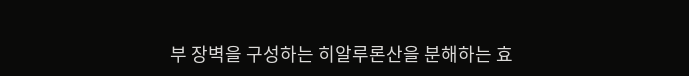부 장벽을 구성하는 히알루론산을 분해하는 효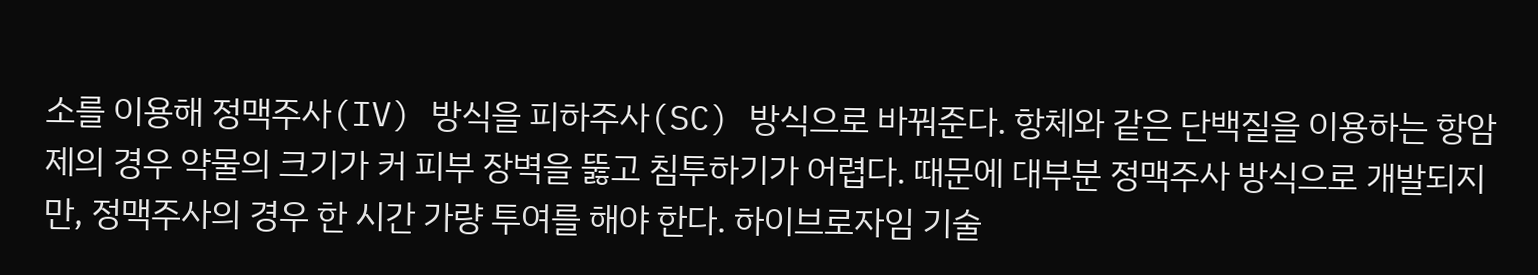소를 이용해 정맥주사(IV) 방식을 피하주사(SC) 방식으로 바꿔준다. 항체와 같은 단백질을 이용하는 항암제의 경우 약물의 크기가 커 피부 장벽을 뚫고 침투하기가 어렵다. 때문에 대부분 정맥주사 방식으로 개발되지만, 정맥주사의 경우 한 시간 가량 투여를 해야 한다. 하이브로자임 기술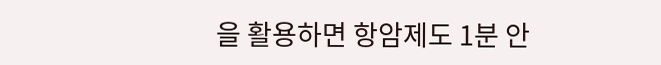을 활용하면 항암제도 1분 안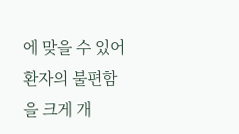에 맞을 수 있어 환자의 불편함을 크게 개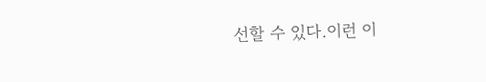선할 수 있다.이런 이